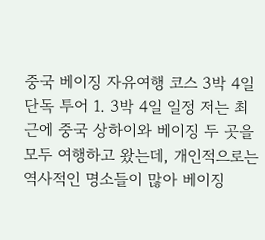중국 베이징 자유여행 코스 3박 4일 단독 투어 1. 3박 4일 일정 저는 최근에 중국 상하이와 베이징 두 곳을 모두 여행하고 왔는데, 개인적으로는 역사적인 명소들이 많아 베이징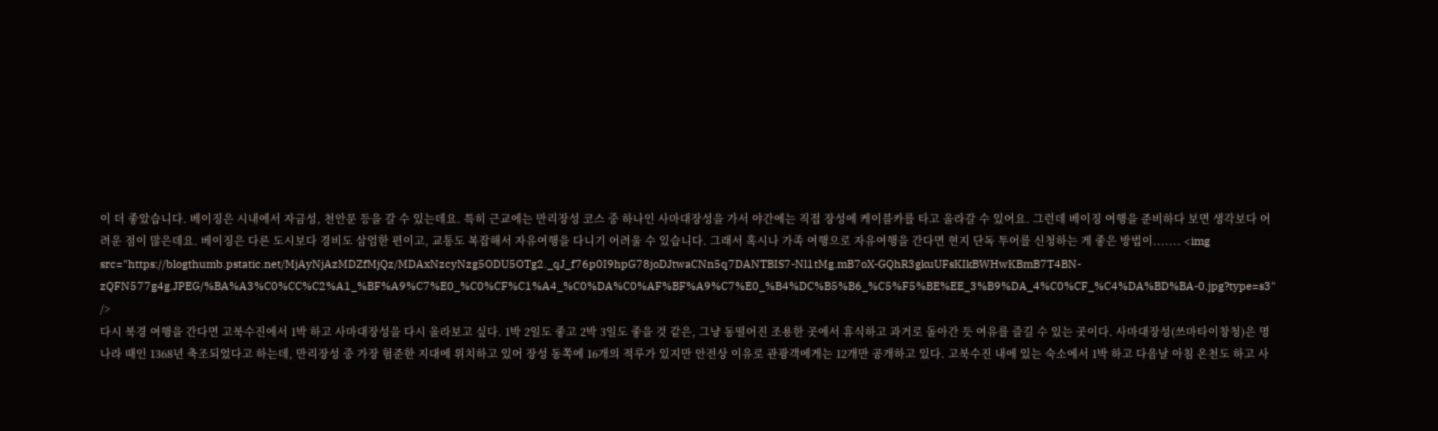이 더 좋았습니다. 베이징은 시내에서 자금성, 천안문 등을 갈 수 있는데요. 특히 근교에는 만리장성 코스 중 하나인 사마대장성을 가서 야간에는 직접 장성에 케이블카를 타고 올라갈 수 있어요. 그런데 베이징 여행을 준비하다 보면 생각보다 어려운 점이 많은데요. 베이징은 다른 도시보다 경비도 삼엄한 편이고, 교통도 복잡해서 자유여행을 다니기 어려울 수 있습니다. 그래서 혹시나 가족 여행으로 자유여행을 간다면 현지 단독 투어를 신청하는 게 좋은 방법이....... <img src="https://blogthumb.pstatic.net/MjAyNjAzMDZfMjQz/MDAxNzcyNzg5ODU5OTg2._qJ_f76p0I9hpG78joDJtwaCNn5q7DANTBIS7-Nl1tMg.mB7oX-GQhR3gkuUFsKIkBWHwKBmB7T4BN-zQFN577g4g.JPEG/%BA%A3%C0%CC%C2%A1_%BF%A9%C7%E0_%C0%CF%C1%A4_%C0%DA%C0%AF%BF%A9%C7%E0_%B4%DC%B5%B6_%C5%F5%BE%EE_3%B9%DA_4%C0%CF_%C4%DA%BD%BA-0.jpg?type=s3" />
다시 북경 여행을 간다면 고북수진에서 1박 하고 사마대장성을 다시 올라보고 싶다. 1박 2일도 좋고 2박 3일도 좋을 것 같은, 그냥 동떨어진 조용한 곳에서 휴식하고 과거로 돌아간 듯 여유를 즐길 수 있는 곳이다. 사마대장성(쓰마타이창청)은 명나라 때인 1368년 축조되었다고 하는데, 만리장성 중 가장 험준한 지대에 위치하고 있어 장성 동쪽에 16개의 적루가 있지만 안전상 이유로 관광객에게는 12개만 공개하고 있다. 고북수진 내에 있는 숙소에서 1박 하고 다음날 아침 온천도 하고 사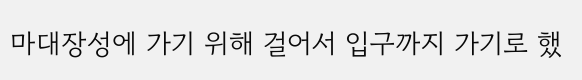마대장성에 가기 위해 걸어서 입구까지 가기로 했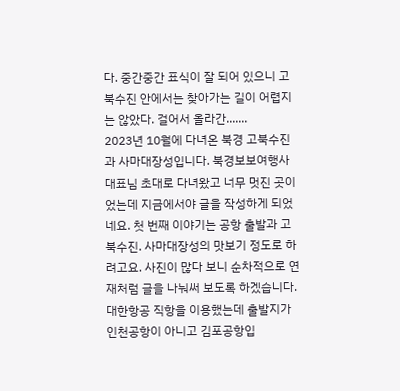다. 중간중간 표식이 잘 되어 있으니 고북수진 안에서는 찾아가는 길이 어렵지는 않았다. 걸어서 올라간.......
2023년 10월에 다녀온 북경 고북수진과 사마대장성입니다. 북경보보여행사 대표님 초대로 다녀왔고 너무 멋진 곳이었는데 지금에서야 글을 작성하게 되었네요. 첫 번째 이야기는 공항 출발과 고북수진. 사마대장성의 맛보기 정도로 하려고요. 사진이 많다 보니 순차적으로 연재처럼 글을 나눠써 보도록 하겠습니다. 대한항공 직항을 이용했는데 출발지가 인천공항이 아니고 김포공항입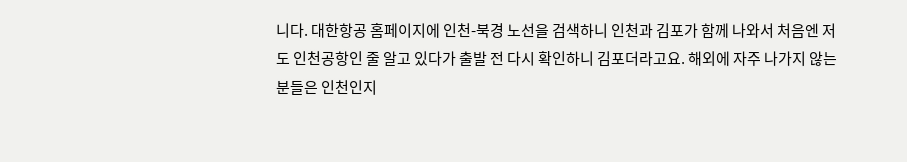니다. 대한항공 홈페이지에 인천-북경 노선을 검색하니 인천과 김포가 함께 나와서 처음엔 저도 인천공항인 줄 알고 있다가 출발 전 다시 확인하니 김포더라고요. 해외에 자주 나가지 않는 분들은 인천인지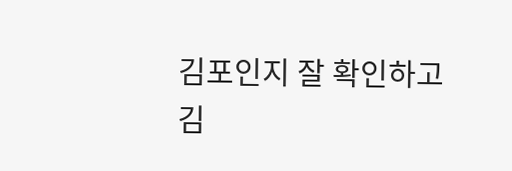김포인지 잘 확인하고 김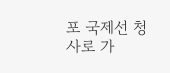포 국제선 청사로 가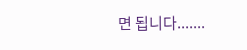면 됩니다.......